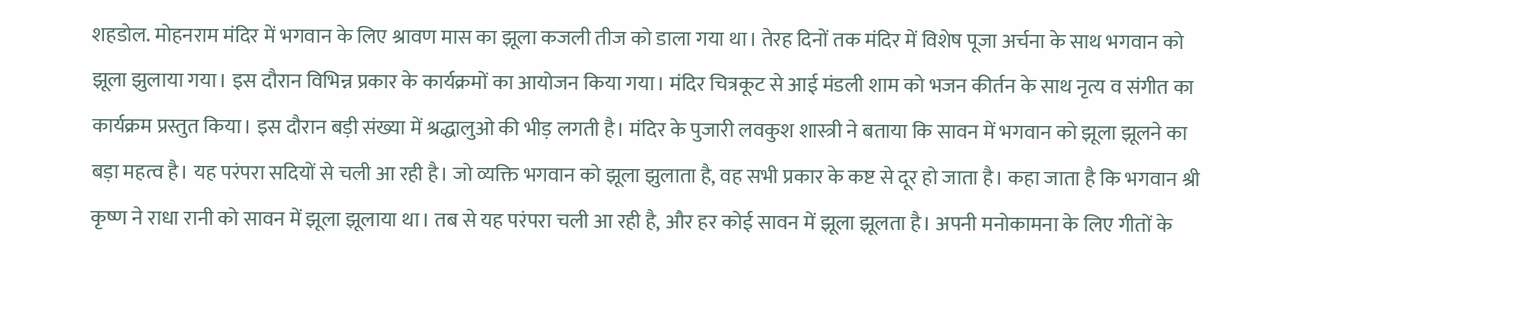शहडोल. मोहनराम मंदिर में भगवान के लिए श्रावण मास का झूला कजली तीज को डाला गया था। तेरह दिनों तक मंदिर में विशेष पूजा अर्चना के साथ भगवान को झूला झुलाया गया। इस दौरान विभिन्न प्रकार के कार्यक्रमों का आयोजन किया गया। मंदिर चित्रकूट से आई मंडली शाम को भजन कीर्तन के साथ नृत्य व संगीत का कार्यक्रम प्रस्तुत किया। इस दौरान बड़ी संख्या में श्रद्धालुओ की भीड़ लगती है। मंदिर के पुजारी लवकुश शास्त्री ने बताया कि सावन में भगवान को झूला झूलने का बड़ा महत्व है। यह परंपरा सदियों से चली आ रही है। जो व्यक्ति भगवान को झूला झुलाता है, वह सभी प्रकार के कष्ट से दूर हो जाता है। कहा जाता है कि भगवान श्री कृष्ण ने राधा रानी को सावन में झूला झूलाया था। तब से यह परंपरा चली आ रही है, और हर कोई सावन में झूला झूलता है। अपनी मनोकामना के लिए गीतों के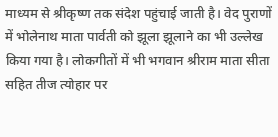माध्यम से श्रीकृष्ण तक संदेश पहुंचाई जाती है। वेद पुराणों में भोलेनाथ माता पार्वती को झूला झूलाने का भी उल्लेख किया गया है। लोकगीतों में भी भगवान श्रीराम माता सीता सहित तीज त्योहार पर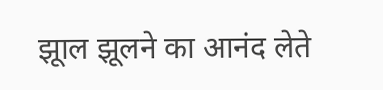झूाल झूलने का आनंद लेते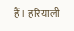हैं। हरियाली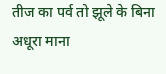तीज का पर्व तो झूले के बिना अधूरा माना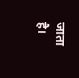जाता है।